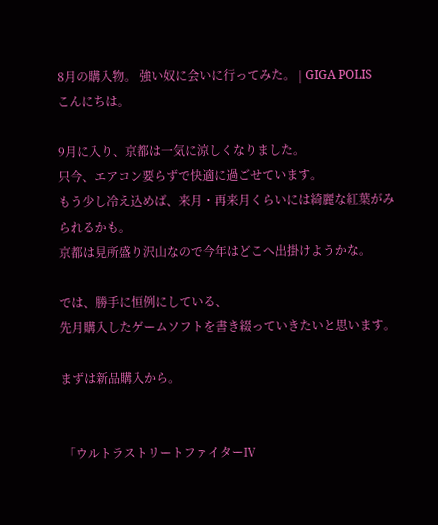8月の購入物。 強い奴に会いに行ってみた。 | GIGA POLIS
こんにちは。

9月に入り、京都は一気に涼しくなりました。
只今、エアコン要らずで快適に過ごせています。
もう少し冷え込めば、来月・再来月くらいには綺麗な紅葉がみられるかも。
京都は見所盛り沢山なので今年はどこへ出掛けようかな。

では、勝手に恒例にしている、
先月購入したゲームソフトを書き綴っていきたいと思います。

まずは新品購入から。


 「ウルトラストリートファイターⅣ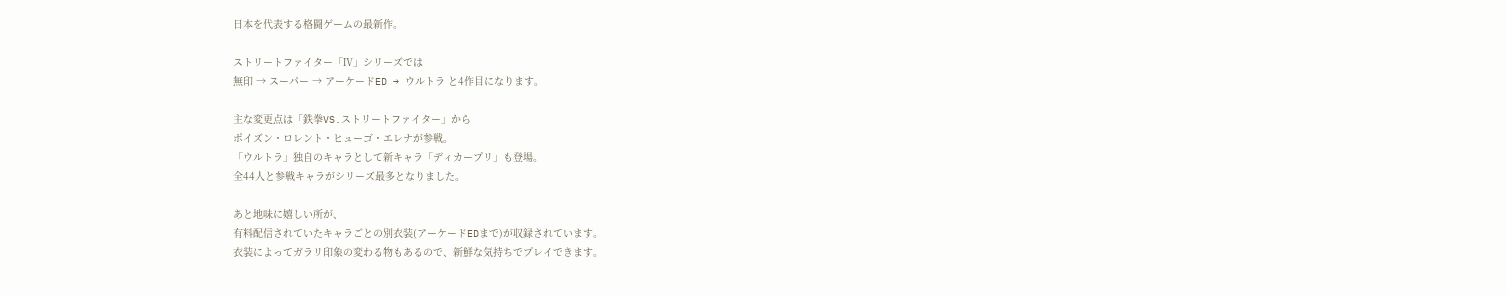日本を代表する格闘ゲームの最新作。

ストリートファイター「Ⅳ」シリーズでは
無印 → スーパー → アーケードED → ウルトラ と4作目になります。

主な変更点は「鉄拳VS.ストリートファイター」から
ポイズン・ロレント・ヒューゴ・エレナが参戦。
「ウルトラ」独自のキャラとして新キャラ「ディカープリ」も登場。
全44人と参戦キャラがシリーズ最多となりました。

あと地味に嬉しい所が、
有料配信されていたキャラごとの別衣装(アーケードEDまで)が収録されています。
衣装によってガラリ印象の変わる物もあるので、新鮮な気持ちでプレイできます。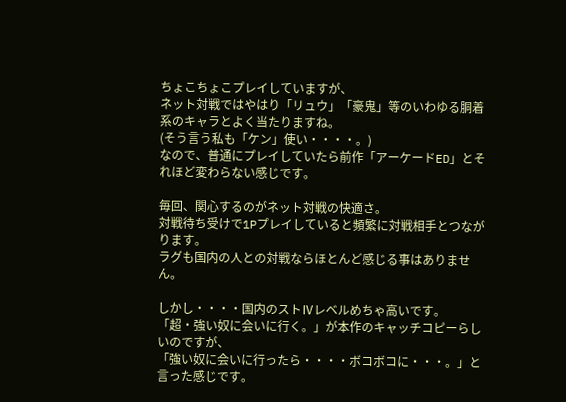ちょこちょこプレイしていますが、
ネット対戦ではやはり「リュウ」「豪鬼」等のいわゆる胴着系のキャラとよく当たりますね。
(そう言う私も「ケン」使い・・・・。)
なので、普通にプレイしていたら前作「アーケードED」とそれほど変わらない感じです。

毎回、関心するのがネット対戦の快適さ。
対戦待ち受けで1Pプレイしていると頻繁に対戦相手とつながります。
ラグも国内の人との対戦ならほとんど感じる事はありません。

しかし・・・・国内のストⅣレベルめちゃ高いです。
「超・強い奴に会いに行く。」が本作のキャッチコピーらしいのですが、
「強い奴に会いに行ったら・・・・ボコボコに・・・。」と言った感じです。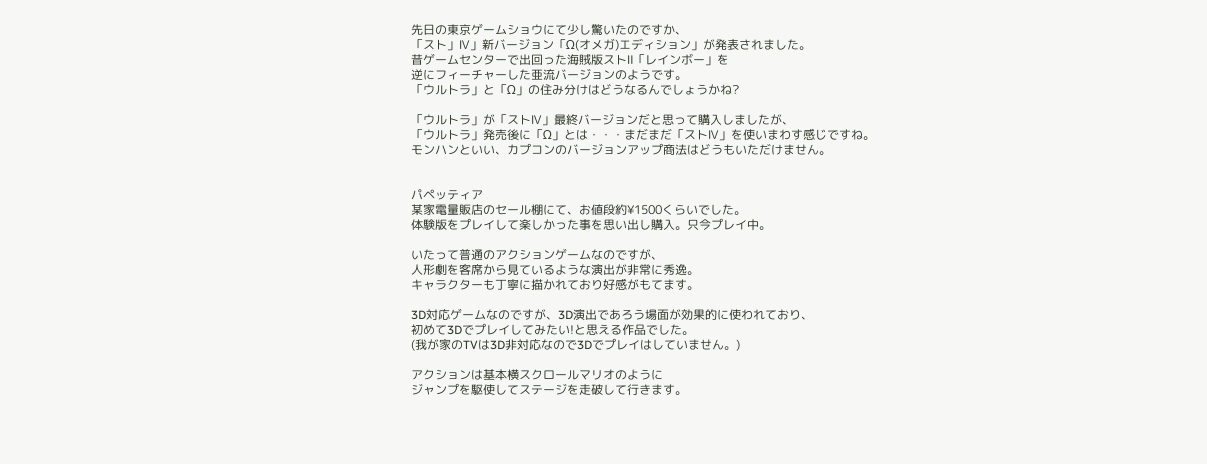先日の東京ゲームショウにて少し驚いたのですか、
「スト」Ⅳ」新バージョン「Ω(オメガ)エディション」が発表されました。
昔ゲームセンターで出回った海賊版ストⅡ「レインボー」を
逆にフィーチャーした亜流バージョンのようです。
「ウルトラ」と「Ω」の住み分けはどうなるんでしょうかね?

「ウルトラ」が「ストⅣ」最終バージョンだと思って購入しましたが、
「ウルトラ」発売後に「Ω」とは・・・まだまだ「ストⅣ」を使いまわす感じですね。
モンハンといい、カプコンのバージョンアップ商法はどうもいただけません。


パペッティア
某家電量販店のセール棚にて、お値段約¥1500くらいでした。
体験版をプレイして楽しかった事を思い出し購入。只今プレイ中。

いたって普通のアクションゲームなのですが、
人形劇を客席から見ているような演出が非常に秀逸。
キャラクターも丁寧に描かれており好感がもてます。

3D対応ゲームなのですが、3D演出であろう場面が効果的に使われており、
初めて3Dでプレイしてみたい!と思える作品でした。
(我が家のTVは3D非対応なので3Dでプレイはしていません。)

アクションは基本横スクロールマリオのように
ジャンプを駆使してステージを走破して行きます。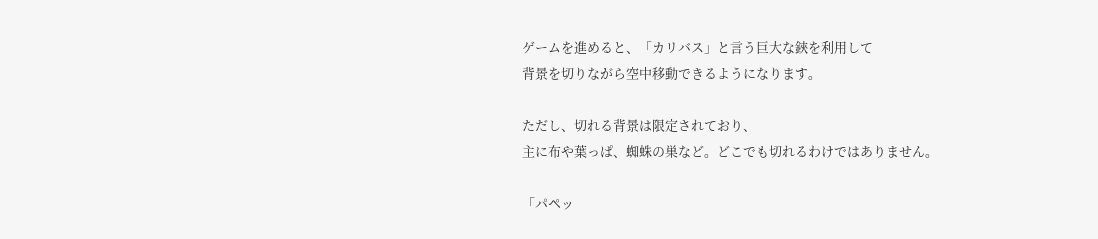ゲームを進めると、「カリバス」と言う巨大な鋏を利用して
背景を切りながら空中移動できるようになります。

ただし、切れる背景は限定されており、
主に布や葉っぱ、蜘蛛の巣など。どこでも切れるわけではありません。

「パペッ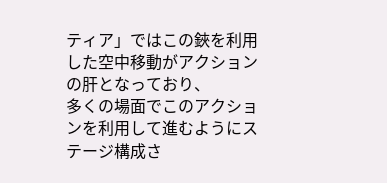ティア」ではこの鋏を利用した空中移動がアクションの肝となっており、
多くの場面でこのアクションを利用して進むようにステージ構成さ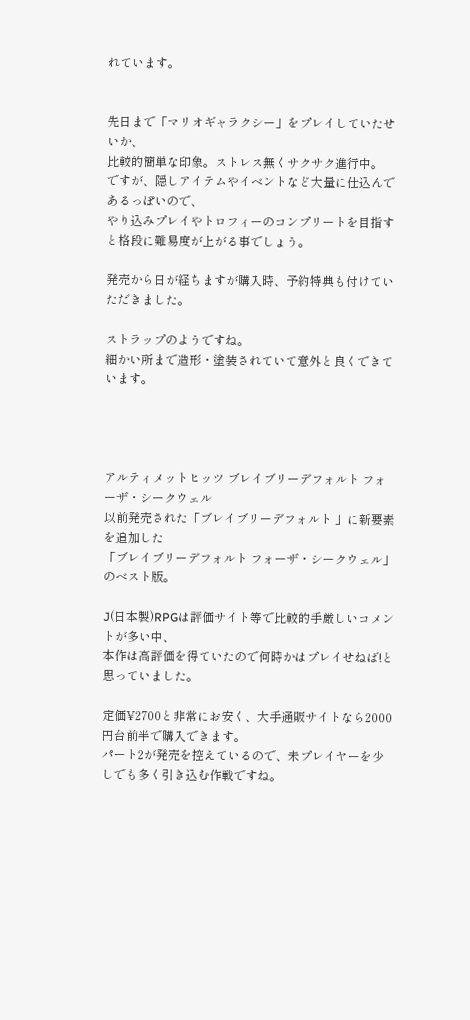れています。


先日まで「マリオギャラクシー」をプレイしていたせいか、
比較的簡単な印象。ストレス無くサクサク進行中。
ですが、隠しアイテムやイベントなど大量に仕込んであるっぽいので、
やり込みプレイやトロフィーのコンプリートを目指すと格段に難易度が上がる事でしょう。

発売から日が経ちますが購入時、予約特典も付けていただきました。

ストラップのようですね。
細かい所まで造形・塗装されていて意外と良くできています。




アルティメットヒッツ ブレイブリーデフォルト フォーザ・シークウェル
以前発売された「ブレイブリーデフォルト 」に新要素を追加した
「ブレイブリーデフォルト フォーザ・シークウェル」のベスト版。

J(日本製)RPGは評価サイト等で比較的手厳しいコメントが多い中、
本作は高評価を得ていたので何時かはプレイせねば!と思っていました。

定価¥2700と非常にお安く、大手通販サイトなら2000円台前半で購入できます。
パート2が発売を控えているので、未プレイヤーを少しでも多く引き込む作戦ですね。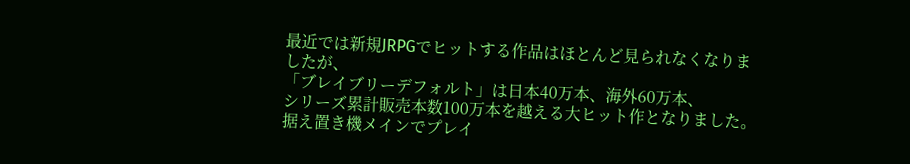最近では新規JRPGでヒットする作品はほとんど見られなくなりましたが、
「ブレイブリーデフォルト」は日本40万本、海外60万本、
シリーズ累計販売本数100万本を越える大ヒット作となりました。
据え置き機メインでプレイ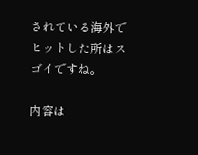されている海外でヒットした所はスゴイですね。

内容は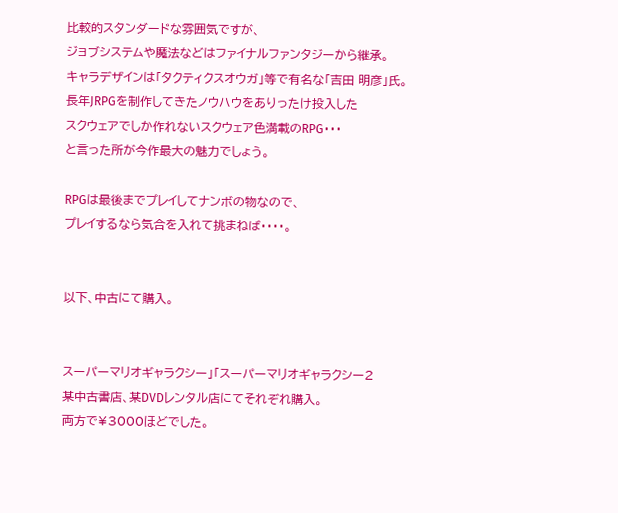比較的スタンダードな雰囲気ですが、
ジョブシステムや魔法などはファイナルファンタジーから継承。
キャラデザインは「タクティクスオウガ」等で有名な「吉田 明彦」氏。
長年JRPGを制作してきたノウハウをありったけ投入した
スクウェアでしか作れないスクウェア色満載のRPG・・・
と言った所が今作最大の魅力でしょう。

RPGは最後までプレイしてナンボの物なので、
プレイするなら気合を入れて挑まねば・・・・。


以下、中古にて購入。


スーパーマリオギャラクシー」「スーパーマリオギャラクシー2
某中古書店、某DVDレンタル店にてそれぞれ購入。
両方で¥3000ほどでした。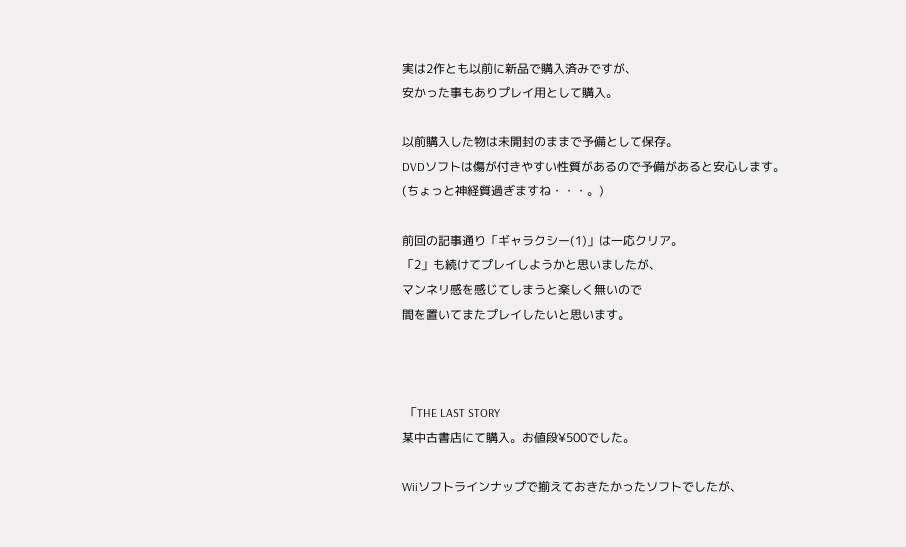実は2作とも以前に新品で購入済みですが、
安かった事もありプレイ用として購入。

以前購入した物は未開封のままで予備として保存。
DVDソフトは傷が付きやすい性質があるので予備があると安心します。
(ちょっと神経質過ぎますね・・・。)

前回の記事通り「ギャラクシー(1)」は一応クリア。
「2」も続けてプレイしようかと思いましたが、
マンネリ感を感じてしまうと楽しく無いので
間を置いてまたプレイしたいと思います。



 「THE LAST STORY
某中古書店にて購入。お値段¥500でした。

Wiiソフトラインナップで揃えておきたかったソフトでしたが、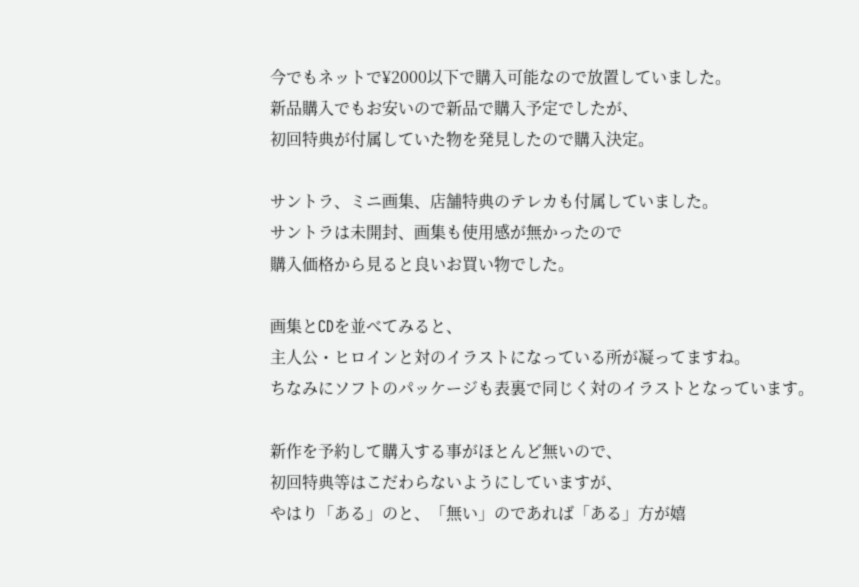今でもネットで¥2000以下で購入可能なので放置していました。
新品購入でもお安いので新品で購入予定でしたが、
初回特典が付属していた物を発見したので購入決定。

サントラ、ミニ画集、店舗特典のテレカも付属していました。
サントラは未開封、画集も使用感が無かったので
購入価格から見ると良いお買い物でした。

画集とCDを並べてみると、
主人公・ヒロインと対のイラストになっている所が凝ってますね。
ちなみにソフトのパッケージも表裏で同じく対のイラストとなっています。

新作を予約して購入する事がほとんど無いので、
初回特典等はこだわらないようにしていますが、
やはり「ある」のと、「無い」のであれば「ある」方が嬉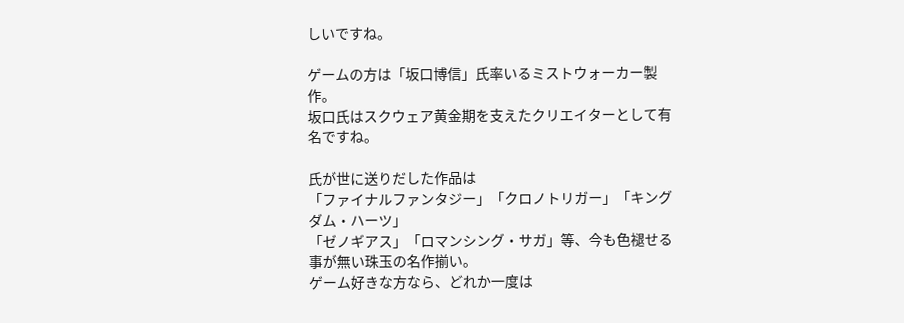しいですね。

ゲームの方は「坂口博信」氏率いるミストウォーカー製作。
坂口氏はスクウェア黄金期を支えたクリエイターとして有名ですね。

氏が世に送りだした作品は
「ファイナルファンタジー」「クロノトリガー」「キングダム・ハーツ」
「ゼノギアス」「ロマンシング・サガ」等、今も色褪せる事が無い珠玉の名作揃い。
ゲーム好きな方なら、どれか一度は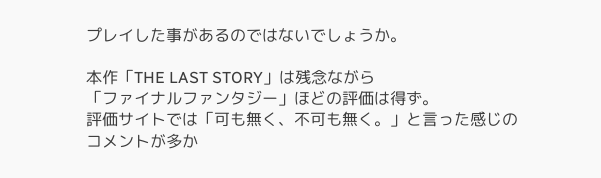プレイした事があるのではないでしょうか。

本作「THE LAST STORY」は残念ながら
「ファイナルファンタジー」ほどの評価は得ず。
評価サイトでは「可も無く、不可も無く。」と言った感じの
コメントが多か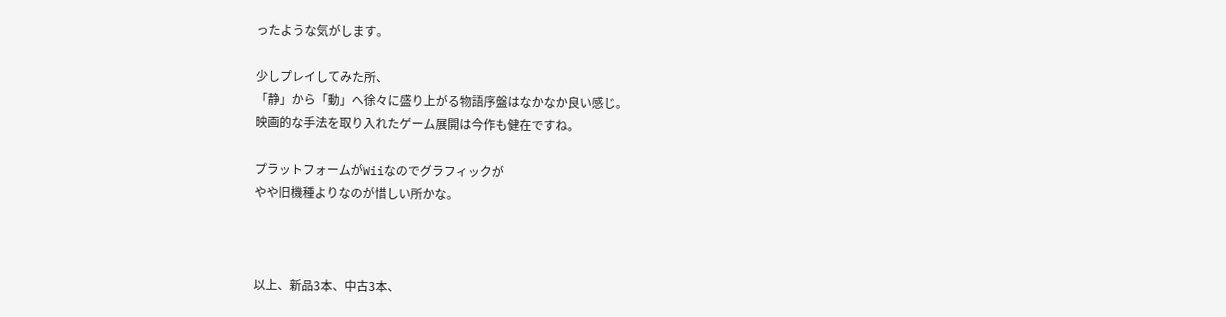ったような気がします。

少しプレイしてみた所、
「静」から「動」へ徐々に盛り上がる物語序盤はなかなか良い感じ。
映画的な手法を取り入れたゲーム展開は今作も健在ですね。

プラットフォームがWiiなのでグラフィックが
やや旧機種よりなのが惜しい所かな。



以上、新品3本、中古3本、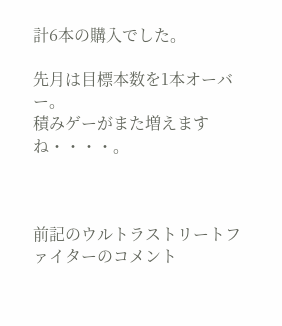計6本の購入でした。

先月は目標本数を1本オーバー。
積みゲーがまた増えますね・・・・。



前記のウルトラストリートファイターのコメント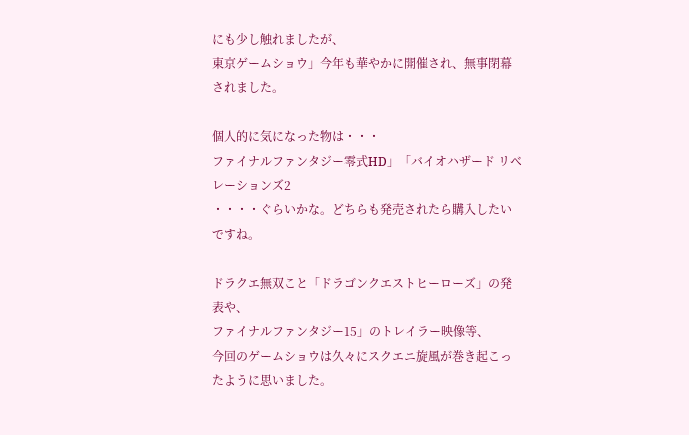にも少し触れましたが、
東京ゲームショウ」今年も華やかに開催され、無事閉幕されました。

個人的に気になった物は・・・
ファイナルファンタジー零式HD」「バイオハザード リベレーションズ2
・・・・ぐらいかな。どちらも発売されたら購入したいですね。

ドラクエ無双こと「ドラゴンクエストヒーローズ」の発表や、
ファイナルファンタジー15」のトレイラー映像等、
今回のゲームショウは久々にスクエニ旋風が巻き起こったように思いました。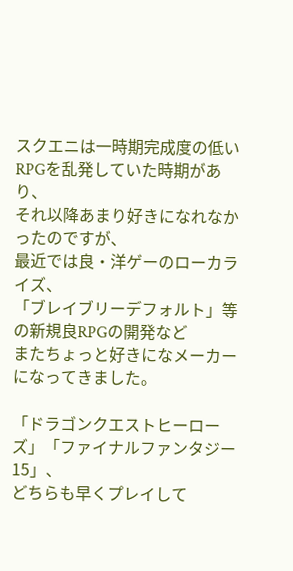スクエニは一時期完成度の低いRPGを乱発していた時期があり、
それ以降あまり好きになれなかったのですが、
最近では良・洋ゲーのローカライズ、
「ブレイブリーデフォルト」等の新規良RPGの開発など
またちょっと好きになメーカーになってきました。

「ドラゴンクエストヒーローズ」「ファイナルファンタジー15」、
どちらも早くプレイして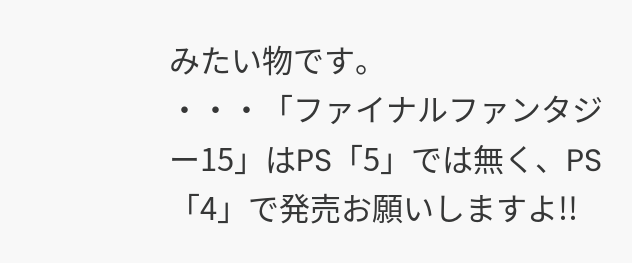みたい物です。
・・・「ファイナルファンタジー15」はPS「5」では無く、PS「4」で発売お願いしますよ!!